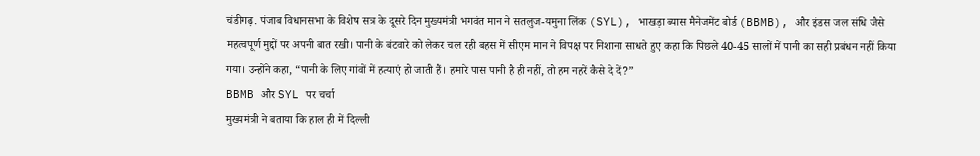चंडीगढ़. पंजाब विधानसभा के विशेष सत्र के दूसरे दिन मुख्यमंत्री भगवंत मान ने सतलुज-यमुना लिंक (SYL), भाखड़ा ब्यास मैनेजमेंट बोर्ड (BBMB), और इंडस जल संधि जैसे महत्वपूर्ण मुद्दों पर अपनी बात रखी। पानी के बंटवारे को लेकर चल रही बहस में सीएम मान ने विपक्ष पर निशाना साधते हुए कहा कि पिछले 40-45 सालों में पानी का सही प्रबंधन नहीं किया गया। उन्होंने कहा, “पानी के लिए गांवों में हत्याएं हो जाती हैं। हमारे पास पानी है ही नहीं, तो हम नहरें कैसे दे दें?”
BBMB और SYL पर चर्चा
मुख्यमंत्री ने बताया कि हाल ही में दिल्ली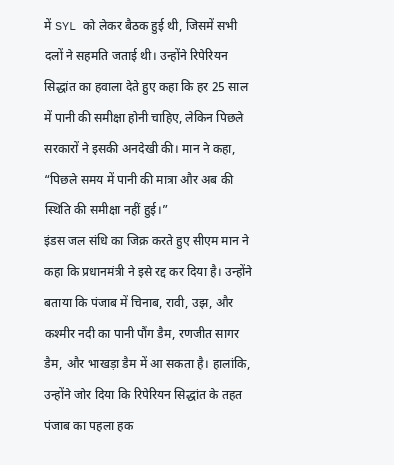में SYL को लेकर बैठक हुई थी, जिसमें सभी दलों ने सहमति जताई थी। उन्होंने रिपेरियन सिद्धांत का हवाला देते हुए कहा कि हर 25 साल में पानी की समीक्षा होनी चाहिए, लेकिन पिछले सरकारों ने इसकी अनदेखी की। मान ने कहा, “पिछले समय में पानी की मात्रा और अब की स्थिति की समीक्षा नहीं हुई।”
इंडस जल संधि का जिक्र करते हुए सीएम मान ने कहा कि प्रधानमंत्री ने इसे रद्द कर दिया है। उन्होंने बताया कि पंजाब में चिनाब, रावी, उझ, और कश्मीर नदी का पानी पौंग डैम, रणजीत सागर डैम, और भाखड़ा डैम में आ सकता है। हालांकि, उन्होंने जोर दिया कि रिपेरियन सिद्धांत के तहत पंजाब का पहला हक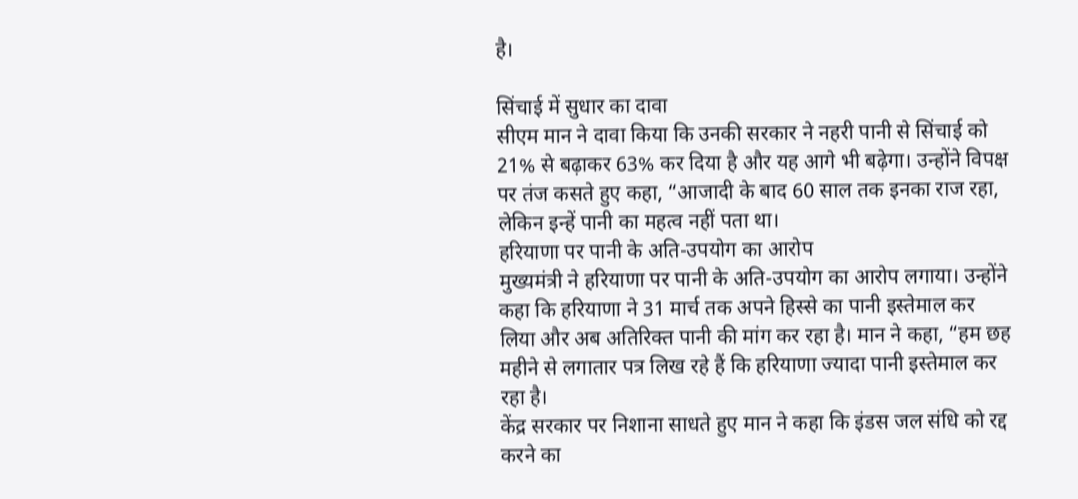है।

सिंचाई में सुधार का दावा
सीएम मान ने दावा किया कि उनकी सरकार ने नहरी पानी से सिंचाई को 21% से बढ़ाकर 63% कर दिया है और यह आगे भी बढ़ेगा। उन्होंने विपक्ष पर तंज कसते हुए कहा, “आजादी के बाद 60 साल तक इनका राज रहा, लेकिन इन्हें पानी का महत्व नहीं पता था।
हरियाणा पर पानी के अति-उपयोग का आरोप
मुख्यमंत्री ने हरियाणा पर पानी के अति-उपयोग का आरोप लगाया। उन्होंने कहा कि हरियाणा ने 31 मार्च तक अपने हिस्से का पानी इस्तेमाल कर लिया और अब अतिरिक्त पानी की मांग कर रहा है। मान ने कहा, “हम छह महीने से लगातार पत्र लिख रहे हैं कि हरियाणा ज्यादा पानी इस्तेमाल कर रहा है।
केंद्र सरकार पर निशाना साधते हुए मान ने कहा कि इंडस जल संधि को रद्द करने का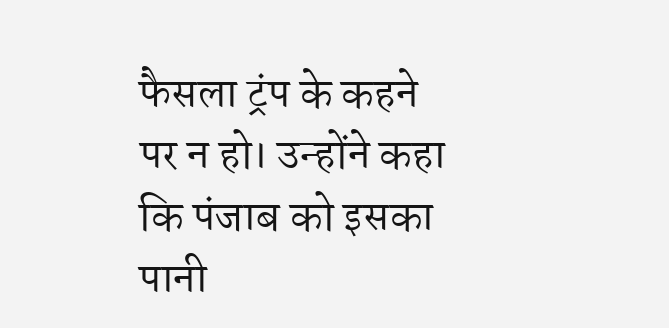फैसला ट्रंप के कहने पर न हो। उन्होंने कहा कि पंजाब को इसका पानी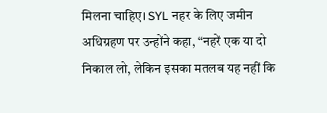मिलना चाहिए। SYL नहर के लिए जमीन अधिग्रहण पर उन्होंने कहा, “नहरें एक या दो निकाल लो, लेकिन इसका मतलब यह नहीं कि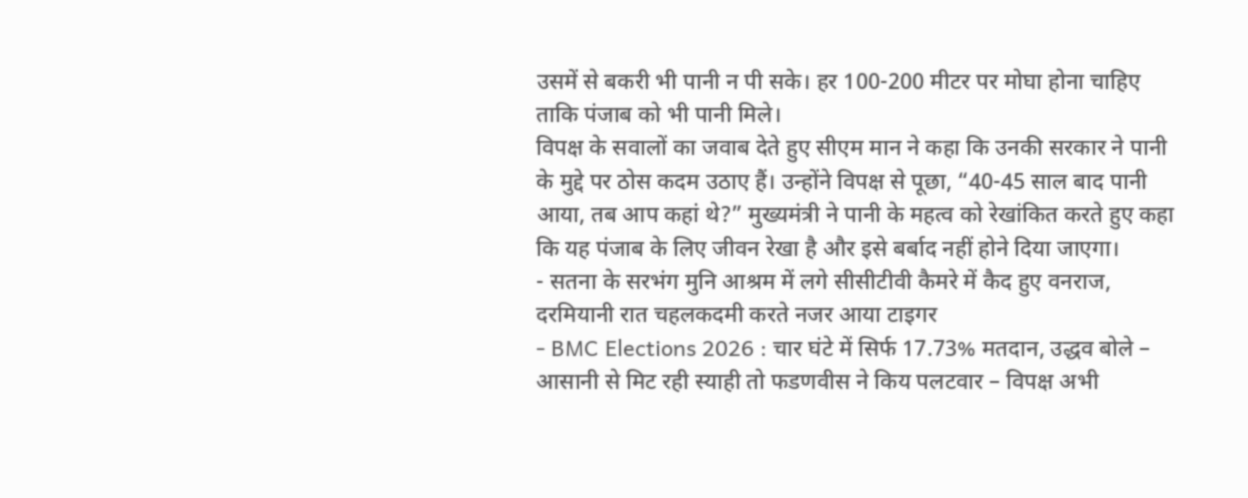उसमें से बकरी भी पानी न पी सके। हर 100-200 मीटर पर मोघा होना चाहिए ताकि पंजाब को भी पानी मिले।
विपक्ष के सवालों का जवाब देते हुए सीएम मान ने कहा कि उनकी सरकार ने पानी के मुद्दे पर ठोस कदम उठाए हैं। उन्होंने विपक्ष से पूछा, “40-45 साल बाद पानी आया, तब आप कहां थे?” मुख्यमंत्री ने पानी के महत्व को रेखांकित करते हुए कहा कि यह पंजाब के लिए जीवन रेखा है और इसे बर्बाद नहीं होने दिया जाएगा।
- सतना के सरभंग मुनि आश्रम में लगे सीसीटीवी कैमरे में कैद हुए वनराज, दरमियानी रात चहलकदमी करते नजर आया टाइगर
- BMC Elections 2026 : चार घंटे में सिर्फ 17.73% मतदान, उद्धव बोले – आसानी से मिट रही स्याही तो फडणवीस ने किय पलटवार – विपक्ष अभी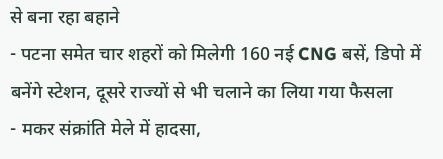से बना रहा बहाने
- पटना समेत चार शहरों को मिलेगी 160 नई CNG बसें, डिपो में बनेंगे स्टेशन, दूसरे राज्यों से भी चलाने का लिया गया फैसला
- मकर संक्रांति मेले में हादसा,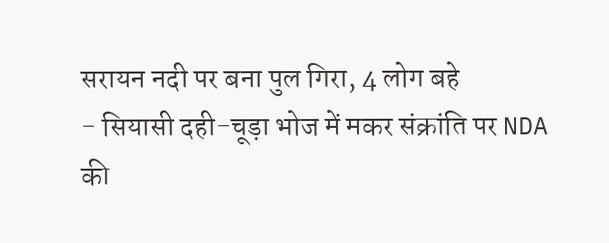सरायन नदी पर बना पुल गिरा, 4 लोग बहे
- सियासी दही-चूड़ा भोज में मकर संक्रांति पर NDA की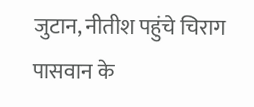जुटान, नीतीश पहुंचे चिराग पासवान के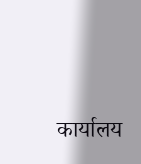कार्यालय